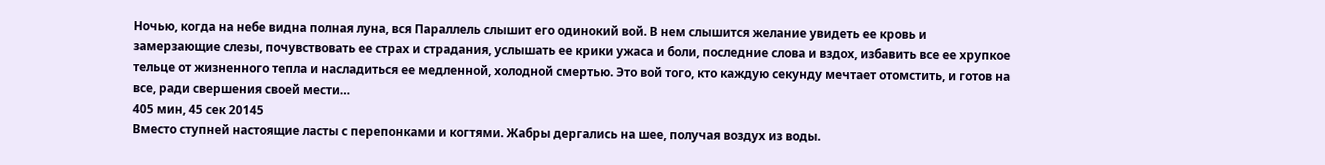Ночью, когда на небе видна полная луна, вся Параллель слышит его одинокий вой. В нем слышится желание увидеть ее кровь и замерзающие слезы, почувствовать ее страх и страдания, услышать ее крики ужаса и боли, последние слова и вздох, избавить все ее хрупкое тельце от жизненного тепла и насладиться ее медленной, холодной смертью. Это вой того, кто каждую секунду мечтает отомстить, и готов на все, ради свершения своей мести…
405 мин, 45 сек 20145
Вместо ступней настоящие ласты с перепонками и когтями. Жабры дергались на шее, получая воздух из воды.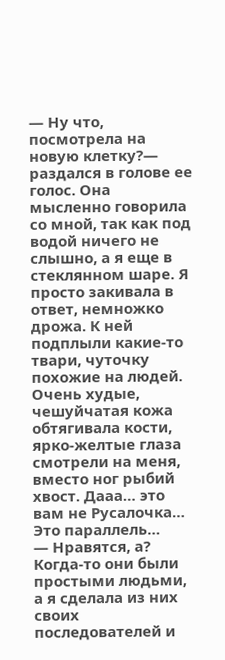— Ну что, посмотрела на новую клетку?— раздался в голове ее голос. Она мысленно говорила со мной, так как под водой ничего не слышно, а я еще в стеклянном шаре. Я просто закивала в ответ, немножко дрожа. К ней подплыли какие-то твари, чуточку похожие на людей. Очень худые, чешуйчатая кожа обтягивала кости, ярко-желтые глаза смотрели на меня, вместо ног рыбий хвост. Дааа… это вам не Русалочка… Это параллель…
— Нравятся, а? Когда-то они были простыми людьми, а я сделала из них своих последователей и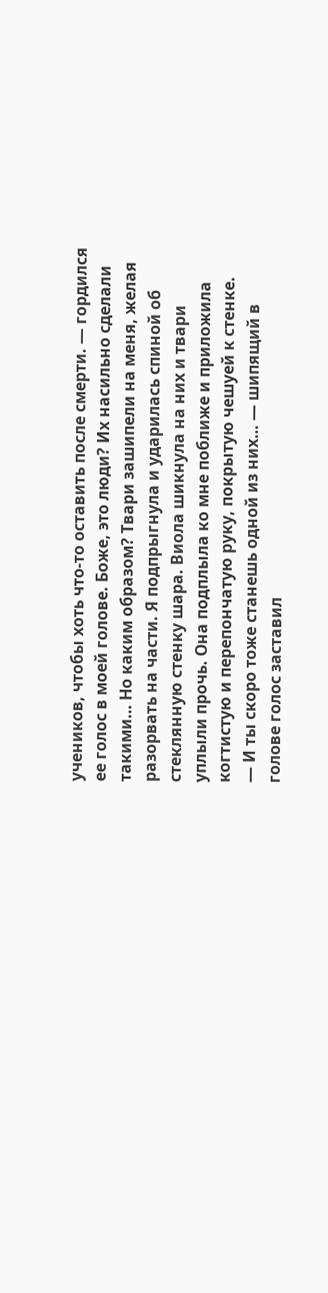учеников, чтобы хоть что-то оставить после смерти. — гордился ее голос в моей голове. Боже, это люди? Их насильно сделали такими… Но каким образом? Твари зашипели на меня, желая разорвать на части. Я подпрыгнула и ударилась спиной об стеклянную стенку шара. Виола шикнула на них и твари уплыли прочь. Она подплыла ко мне поближе и приложила когтистую и перепончатую руку, покрытую чешуей к стенке.
— И ты скоро тоже станешь одной из них… — шипящий в голове голос заставил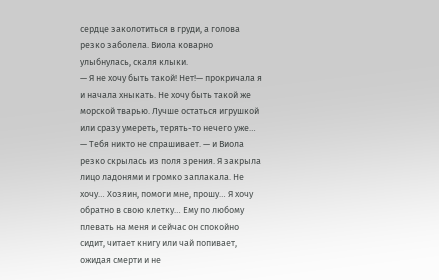сердце заколотиться в груди, а голова резко заболела. Виола коварно улыбнулась, скаля клыки.
— Я не хочу быть такой! Нет!— прокричала я и начала хныкать. Не хочу быть такой же морской тварью. Лучше остаться игрушкой или сразу умереть, терять-то нечего уже…
— Тебя никто не спрашивает. — и Виола резко скрылась из поля зрения. Я закрыла лицо ладонями и громко заплакала. Не хочу… Хозяин, помоги мне, прошу… Я хочу обратно в свою клетку… Ему по любому плевать на меня и сейчас он спокойно сидит, читает книгу или чай попивает, ожидая смерти и не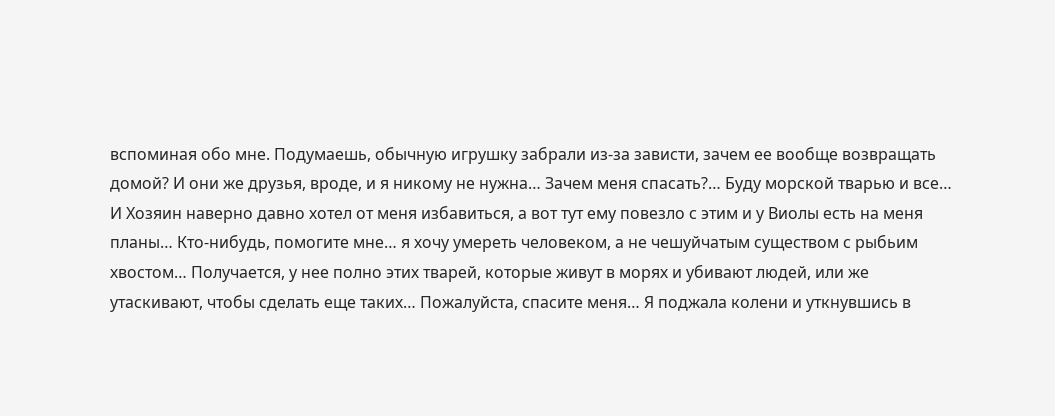вспоминая обо мне. Подумаешь, обычную игрушку забрали из-за зависти, зачем ее вообще возвращать домой? И они же друзья, вроде, и я никому не нужна… Зачем меня спасать?… Буду морской тварью и все… И Хозяин наверно давно хотел от меня избавиться, а вот тут ему повезло с этим и у Виолы есть на меня планы… Кто-нибудь, помогите мне… я хочу умереть человеком, а не чешуйчатым существом с рыбьим хвостом… Получается, у нее полно этих тварей, которые живут в морях и убивают людей, или же утаскивают, чтобы сделать еще таких… Пожалуйста, спасите меня… Я поджала колени и уткнувшись в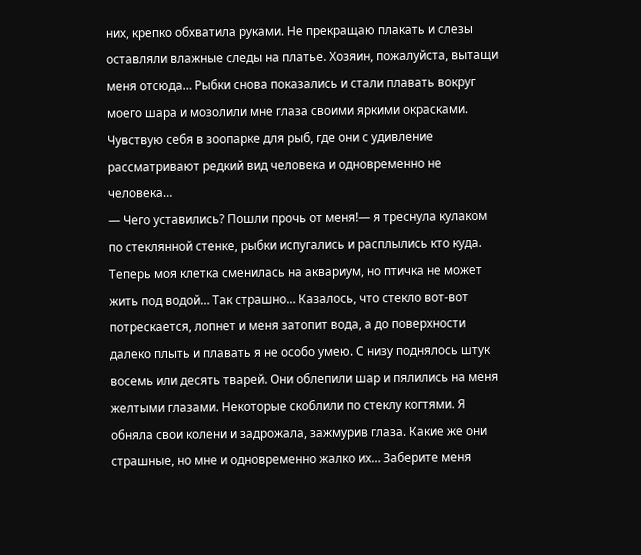них, крепко обхватила руками. Не прекращаю плакать и слезы оставляли влажные следы на платье. Хозяин, пожалуйста, вытащи меня отсюда… Рыбки снова показались и стали плавать вокруг моего шара и мозолили мне глаза своими яркими окрасками. Чувствую себя в зоопарке для рыб, где они с удивление рассматривают редкий вид человека и одновременно не человека…
— Чего уставились? Пошли прочь от меня!— я треснула кулаком по стеклянной стенке, рыбки испугались и расплылись кто куда. Теперь моя клетка сменилась на аквариум, но птичка не может жить под водой… Так страшно… Казалось, что стекло вот-вот потрескается, лопнет и меня затопит вода, а до поверхности далеко плыть и плавать я не особо умею. С низу поднялось штук восемь или десять тварей. Они облепили шар и пялились на меня желтыми глазами. Некоторые скоблили по стеклу когтями. Я обняла свои колени и задрожала, зажмурив глаза. Какие же они страшные, но мне и одновременно жалко их… Заберите меня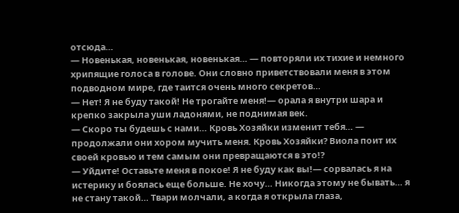отсюда…
— Новенькая, новенькая, новенькая… — повторяли их тихие и немного хрипящие голоса в голове. Они словно приветствовали меня в этом подводном мире, где таится очень много секретов…
— Нет! Я не буду такой! Не трогайте меня!— орала я внутри шара и крепко закрыла уши ладонями, не поднимая век.
— Скоро ты будешь с нами… Кровь Хозяйки изменит тебя… — продолжали они хором мучить меня. Кровь Хозяйки? Виола поит их своей кровью и тем самым они превращаются в это!?
— Уйдите! Оставьте меня в покое! Я не буду как вы!— сорвалась я на истерику и боялась еще больше. Не хочу… Никогда этому не бывать… я не стану такой… Твари молчали, а когда я открыла глаза,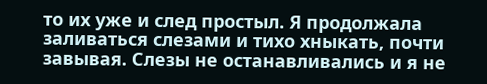то их уже и след простыл. Я продолжала заливаться слезами и тихо хныкать, почти завывая. Слезы не останавливались и я не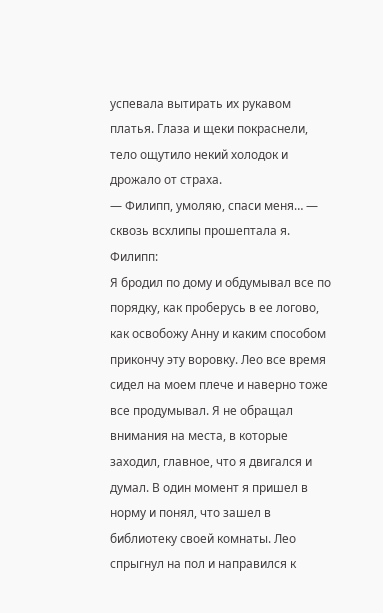успевала вытирать их рукавом платья. Глаза и щеки покраснели, тело ощутило некий холодок и дрожало от страха.
— Филипп, умоляю, спаси меня… — сквозь всхлипы прошептала я.
Филипп:
Я бродил по дому и обдумывал все по порядку, как проберусь в ее логово, как освобожу Анну и каким способом прикончу эту воровку. Лео все время сидел на моем плече и наверно тоже все продумывал. Я не обращал внимания на места, в которые заходил, главное, что я двигался и думал. В один момент я пришел в норму и понял, что зашел в библиотеку своей комнаты. Лео спрыгнул на пол и направился к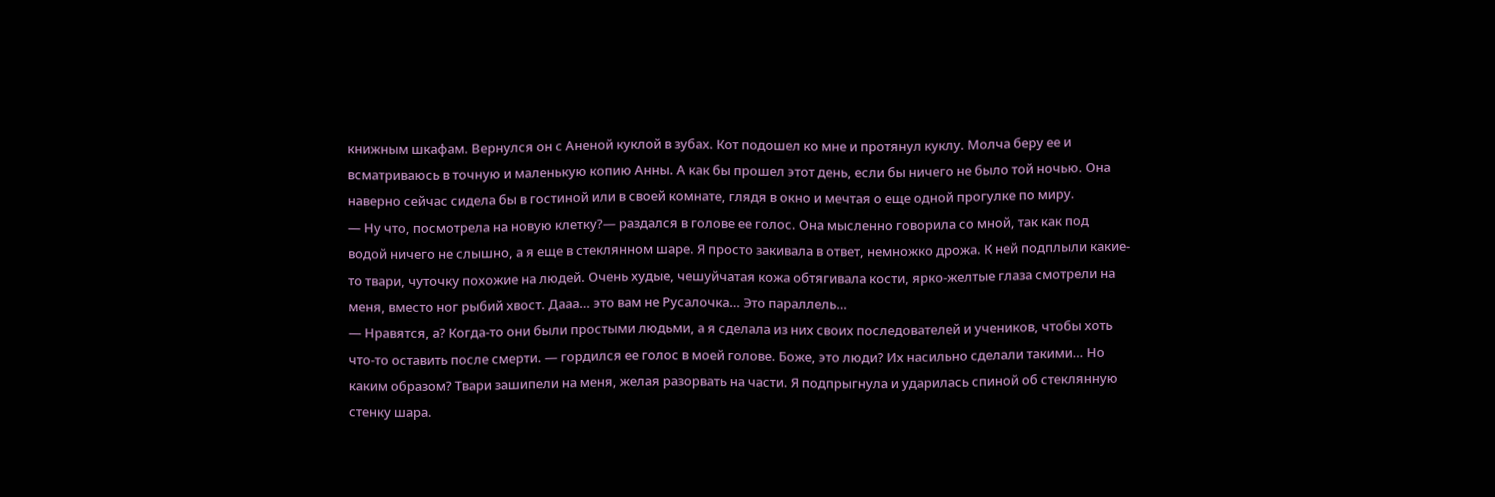книжным шкафам. Вернулся он с Аненой куклой в зубах. Кот подошел ко мне и протянул куклу. Молча беру ее и всматриваюсь в точную и маленькую копию Анны. А как бы прошел этот день, если бы ничего не было той ночью. Она наверно сейчас сидела бы в гостиной или в своей комнате, глядя в окно и мечтая о еще одной прогулке по миру.
— Ну что, посмотрела на новую клетку?— раздался в голове ее голос. Она мысленно говорила со мной, так как под водой ничего не слышно, а я еще в стеклянном шаре. Я просто закивала в ответ, немножко дрожа. К ней подплыли какие-то твари, чуточку похожие на людей. Очень худые, чешуйчатая кожа обтягивала кости, ярко-желтые глаза смотрели на меня, вместо ног рыбий хвост. Дааа… это вам не Русалочка… Это параллель…
— Нравятся, а? Когда-то они были простыми людьми, а я сделала из них своих последователей и учеников, чтобы хоть что-то оставить после смерти. — гордился ее голос в моей голове. Боже, это люди? Их насильно сделали такими… Но каким образом? Твари зашипели на меня, желая разорвать на части. Я подпрыгнула и ударилась спиной об стеклянную стенку шара.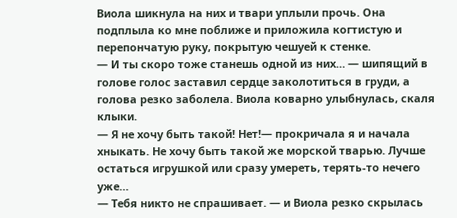Виола шикнула на них и твари уплыли прочь. Она подплыла ко мне поближе и приложила когтистую и перепончатую руку, покрытую чешуей к стенке.
— И ты скоро тоже станешь одной из них… — шипящий в голове голос заставил сердце заколотиться в груди, а голова резко заболела. Виола коварно улыбнулась, скаля клыки.
— Я не хочу быть такой! Нет!— прокричала я и начала хныкать. Не хочу быть такой же морской тварью. Лучше остаться игрушкой или сразу умереть, терять-то нечего уже…
— Тебя никто не спрашивает. — и Виола резко скрылась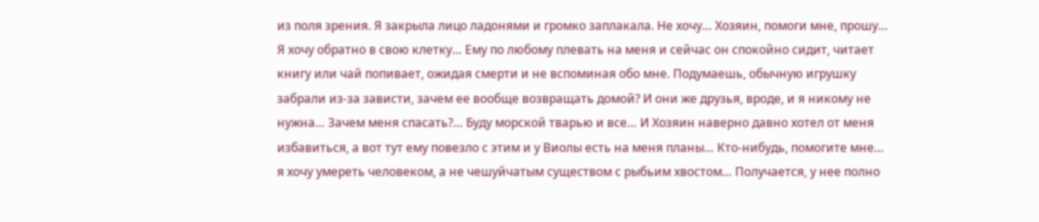из поля зрения. Я закрыла лицо ладонями и громко заплакала. Не хочу… Хозяин, помоги мне, прошу… Я хочу обратно в свою клетку… Ему по любому плевать на меня и сейчас он спокойно сидит, читает книгу или чай попивает, ожидая смерти и не вспоминая обо мне. Подумаешь, обычную игрушку забрали из-за зависти, зачем ее вообще возвращать домой? И они же друзья, вроде, и я никому не нужна… Зачем меня спасать?… Буду морской тварью и все… И Хозяин наверно давно хотел от меня избавиться, а вот тут ему повезло с этим и у Виолы есть на меня планы… Кто-нибудь, помогите мне… я хочу умереть человеком, а не чешуйчатым существом с рыбьим хвостом… Получается, у нее полно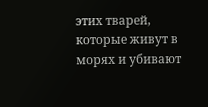этих тварей, которые живут в морях и убивают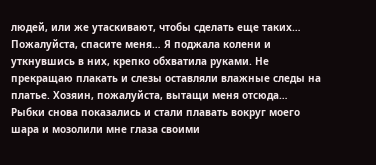людей, или же утаскивают, чтобы сделать еще таких… Пожалуйста, спасите меня… Я поджала колени и уткнувшись в них, крепко обхватила руками. Не прекращаю плакать и слезы оставляли влажные следы на платье. Хозяин, пожалуйста, вытащи меня отсюда… Рыбки снова показались и стали плавать вокруг моего шара и мозолили мне глаза своими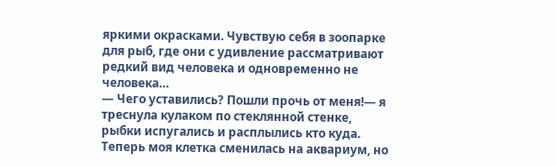яркими окрасками. Чувствую себя в зоопарке для рыб, где они с удивление рассматривают редкий вид человека и одновременно не человека…
— Чего уставились? Пошли прочь от меня!— я треснула кулаком по стеклянной стенке, рыбки испугались и расплылись кто куда. Теперь моя клетка сменилась на аквариум, но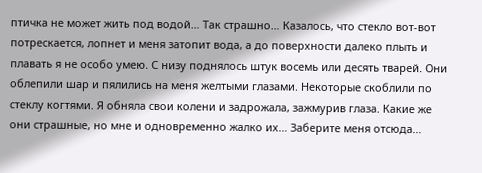птичка не может жить под водой… Так страшно… Казалось, что стекло вот-вот потрескается, лопнет и меня затопит вода, а до поверхности далеко плыть и плавать я не особо умею. С низу поднялось штук восемь или десять тварей. Они облепили шар и пялились на меня желтыми глазами. Некоторые скоблили по стеклу когтями. Я обняла свои колени и задрожала, зажмурив глаза. Какие же они страшные, но мне и одновременно жалко их… Заберите меня отсюда…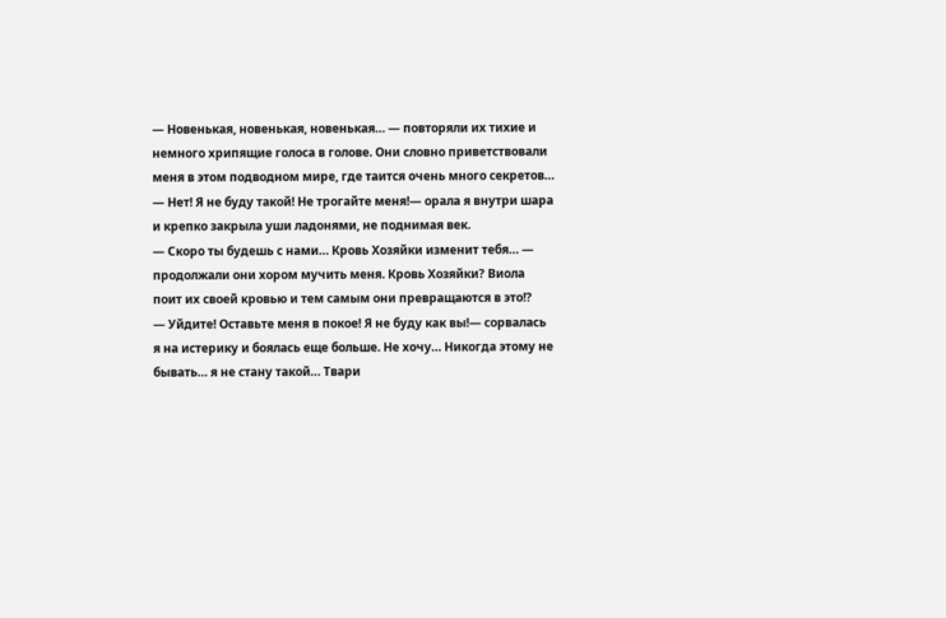— Новенькая, новенькая, новенькая… — повторяли их тихие и немного хрипящие голоса в голове. Они словно приветствовали меня в этом подводном мире, где таится очень много секретов…
— Нет! Я не буду такой! Не трогайте меня!— орала я внутри шара и крепко закрыла уши ладонями, не поднимая век.
— Скоро ты будешь с нами… Кровь Хозяйки изменит тебя… — продолжали они хором мучить меня. Кровь Хозяйки? Виола поит их своей кровью и тем самым они превращаются в это!?
— Уйдите! Оставьте меня в покое! Я не буду как вы!— сорвалась я на истерику и боялась еще больше. Не хочу… Никогда этому не бывать… я не стану такой… Твари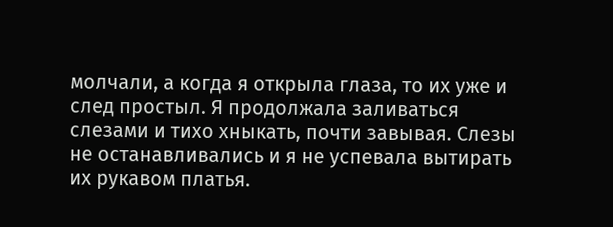молчали, а когда я открыла глаза, то их уже и след простыл. Я продолжала заливаться слезами и тихо хныкать, почти завывая. Слезы не останавливались и я не успевала вытирать их рукавом платья.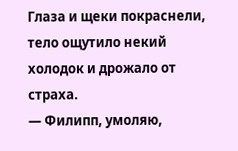Глаза и щеки покраснели, тело ощутило некий холодок и дрожало от страха.
— Филипп, умоляю,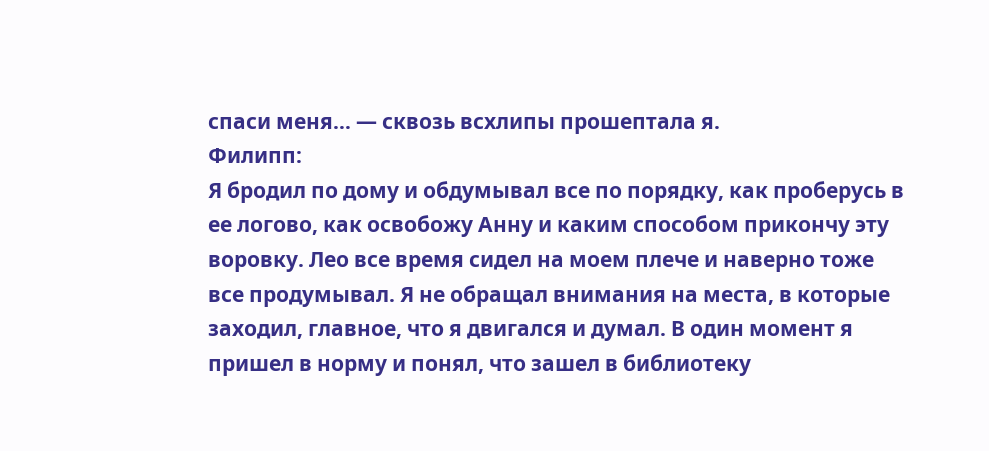спаси меня… — сквозь всхлипы прошептала я.
Филипп:
Я бродил по дому и обдумывал все по порядку, как проберусь в ее логово, как освобожу Анну и каким способом прикончу эту воровку. Лео все время сидел на моем плече и наверно тоже все продумывал. Я не обращал внимания на места, в которые заходил, главное, что я двигался и думал. В один момент я пришел в норму и понял, что зашел в библиотеку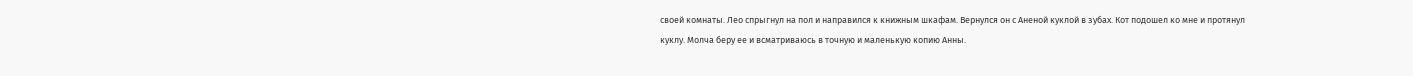своей комнаты. Лео спрыгнул на пол и направился к книжным шкафам. Вернулся он с Аненой куклой в зубах. Кот подошел ко мне и протянул куклу. Молча беру ее и всматриваюсь в точную и маленькую копию Анны.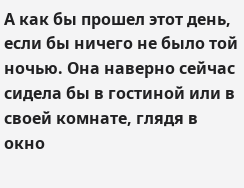А как бы прошел этот день, если бы ничего не было той ночью. Она наверно сейчас сидела бы в гостиной или в своей комнате, глядя в окно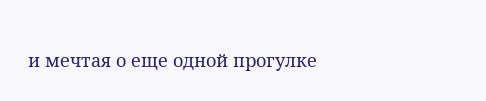и мечтая о еще одной прогулке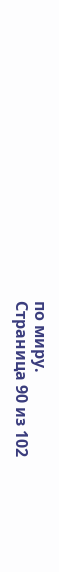по миру.
Страница 90 из 102